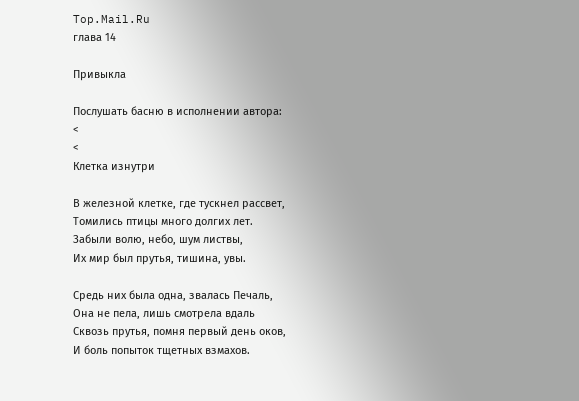Top.Mail.Ru
глава 14

Привыкла

Послушать басню в исполнении автора:
<
<
Клетка изнутри

В железной клетке, где тускнел рассвет,
Томились птицы много долгих лет.
Забыли волю, небо, шум листвы,
Их мир был прутья, тишина, увы.

Средь них была одна, звалась Печаль,
Она не пела, лишь смотрела вдаль
Сквозь прутья, помня первый день оков,
И боль попыток тщетных взмахов.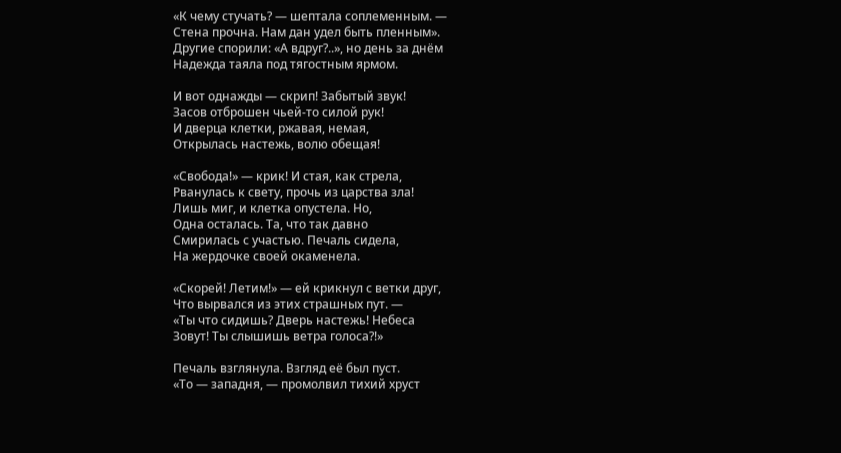«К чему стучать? — шептала соплеменным. —
Стена прочна. Нам дан удел быть пленным».
Другие спорили: «А вдруг?..», но день за днём
Надежда таяла под тягостным ярмом.

И вот однажды — скрип! Забытый звук!
Засов отброшен чьей-то силой рук!
И дверца клетки, ржавая, немая,
Открылась настежь, волю обещая!

«Свобода!» — крик! И стая, как стрела,
Рванулась к свету, прочь из царства зла!
Лишь миг, и клетка опустела. Но,
Одна осталась. Та, что так давно
Смирилась с участью. Печаль сидела,
На жердочке своей окаменела.

«Скорей! Летим!» — ей крикнул с ветки друг,
Что вырвался из этих страшных пут. —
«Ты что сидишь? Дверь настежь! Небеса
Зовут! Ты слышишь ветра голоса?!»

Печаль взглянула. Взгляд её был пуст.
«То — западня, — промолвил тихий хруст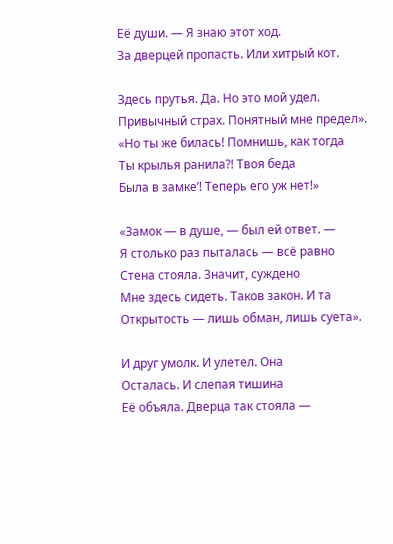Её души. — Я знаю этот ход.
За дверцей пропасть. Или хитрый кот.

Здесь прутья. Да. Но это мой удел.
Привычный страх. Понятный мне предел».
«Но ты же билась! Помнишь, как тогда
Ты крылья ранила?! Твоя беда
Была в замке’! Теперь его уж нет!»

«Замок — в душе, — был ей ответ. —
Я столько раз пыталась — всё равно
Стена стояла. Значит, суждено
Мне здесь сидеть. Таков закон. И та
Открытость — лишь обман, лишь суета».

И друг умолк. И улетел. Она
Осталась. И слепая тишина
Её объяла. Дверца так стояла —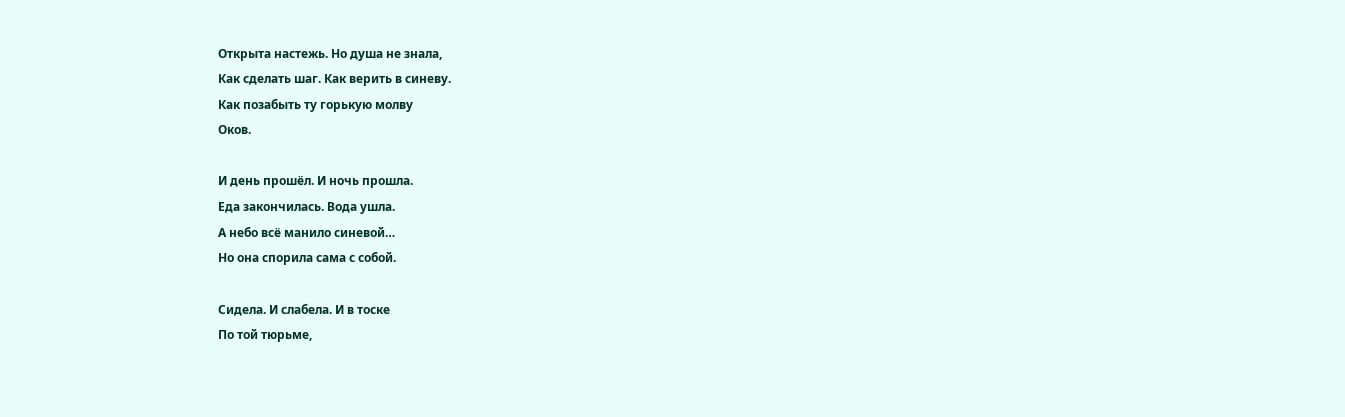Открыта настежь. Но душа не знала,
Как сделать шаг. Как верить в синеву.
Как позабыть ту горькую молву
Оков.

И день прошёл. И ночь прошла.
Еда закончилась. Вода ушла.
А небо всё манило синевой…
Но она спорила сама с собой.

Сидела. И слабела. И в тоске
По той тюрьме,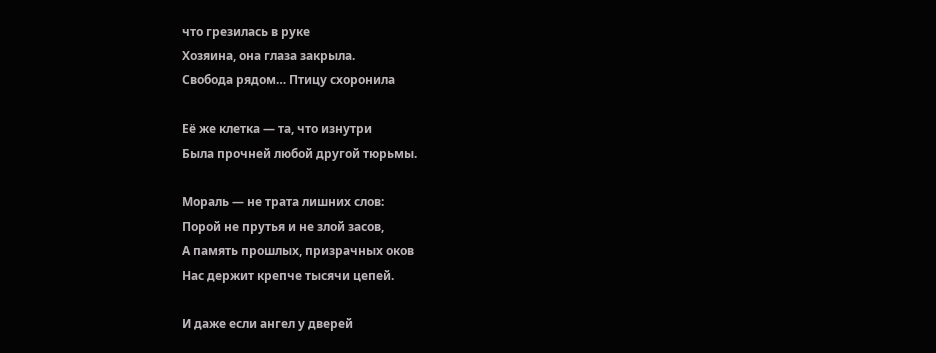что грезилась в руке
Хозяина, она глаза закрыла.
Свобода рядом… Птицу схоронила

Её же клетка — та, что изнутри
Была прочней любой другой тюрьмы.

Мораль — не трата лишних слов:
Порой не прутья и не злой засов,
А память прошлых, призрачных оков
Нас держит крепче тысячи цепей.

И даже если ангел у дверей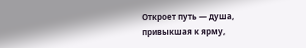Откроет путь — душа, привыкшая к ярму,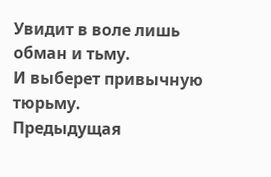Увидит в воле лишь обман и тьму.
И выберет привычную тюрьму.
Предыдущая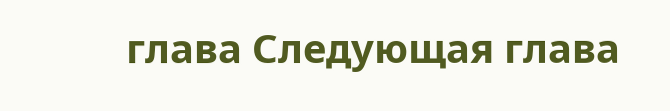глава Следующая глава